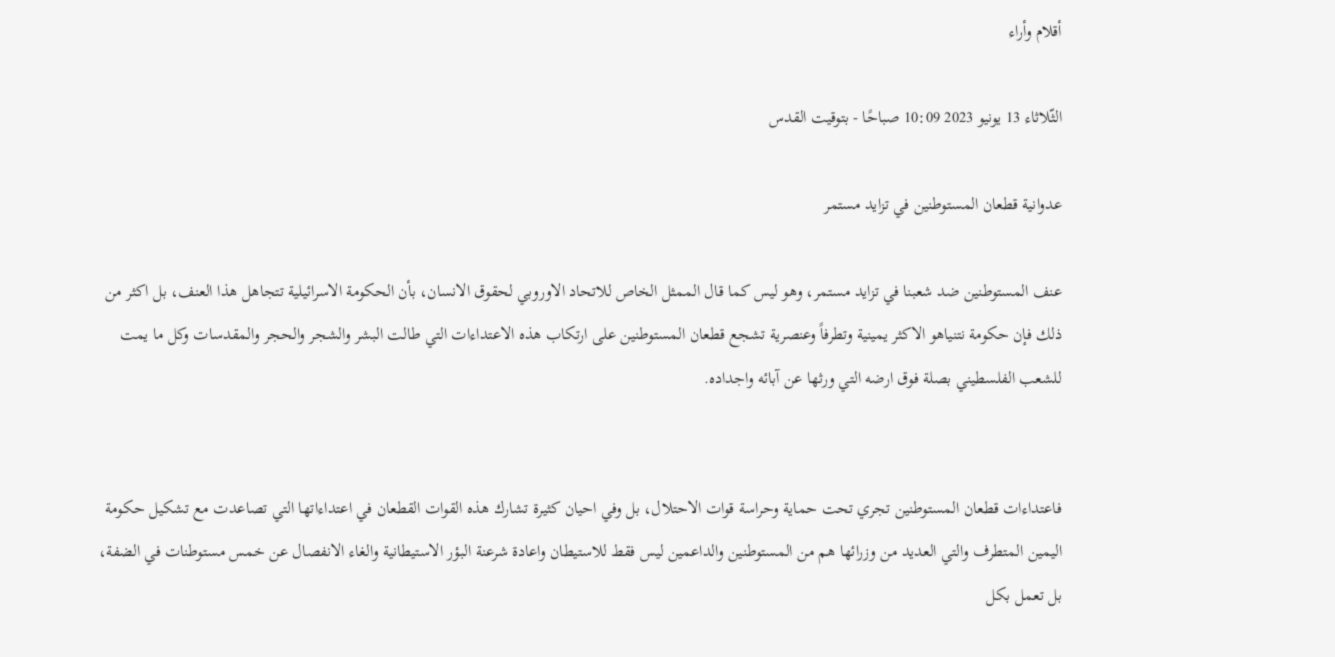أقلام وأراء

الثّلاثاء 13 يونيو 2023 10:09 صباحًا - بتوقيت القدس

عدوانية قطعان المستوطنين في تزايد مستمر

عنف المستوطنين ضد شعبنا في تزايد مستمر، وهو ليس كما قال الممثل الخاص للاتحاد الاوروبي لحقوق الانسان، بأن الحكومة الاسرائيلية تتجاهل هذا العنف، بل اكثر من ذلك فإن حكومة نتنياهو الاكثر يمينية وتطرفاً وعنصرية تشجع قطعان المستوطنين على ارتكاب هذه الاعتداءات التي طالت البشر والشجر والحجر والمقدسات وكل ما يمت للشعب الفلسطيني بصلة فوق ارضه التي ورثها عن آبائه واجداده.


فاعتداءات قطعان المستوطنين تجري تحت حماية وحراسة قوات الاحتلال، بل وفي احيان كثيرة تشارك هذه القوات القطعان في اعتداءاتها التي تصاعدت مع تشكيل حكومة اليمين المتطرف والتي العديد من وزرائها هم من المستوطنين والداعمين ليس فقط للاستيطان واعادة شرعنة البؤر الاستيطانية والغاء الانفصال عن خمس مستوطنات في الضفة، بل تعمل بكل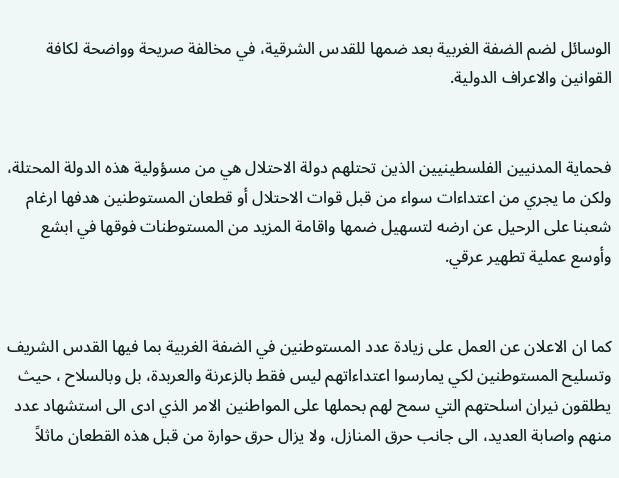الوسائل لضم الضفة الغربية بعد ضمها للقدس الشرقية، في مخالفة صريحة وواضحة لكافة القوانين والاعراف الدولية.


فحماية المدنيين الفلسطينيين الذين تحتلهم دولة الاحتلال هي من مسؤولية هذه الدولة المحتلة، ولكن ما يجري من اعتداءات سواء من قبل قوات الاحتلال أو قطعان المستوطنين هدفها ارغام شعبنا على الرحيل عن ارضه لتسهيل ضمها واقامة المزيد من المستوطنات فوقها في ابشع وأوسع عملية تطهير عرقي.


كما ان الاعلان عن العمل على زيادة عدد المستوطنين في الضفة الغربية بما فيها القدس الشريف وتسليح المستوطنين لكي يمارسوا اعتداءاتهم ليس فقط بالزعرنة والعربدة، بل وبالسلاح ، حيث يطلقون نيران اسلحتهم التي سمح لهم بحملها على المواطنين الامر الذي ادى الى استشهاد عدد منهم واصابة العديد، الى جانب حرق المنازل، ولا يزال حرق حوارة من قبل هذه القطعان ماثلاً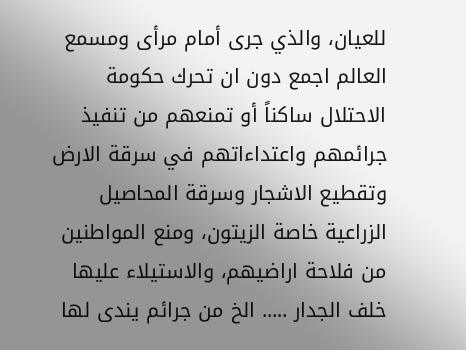للعيان، والذي جرى أمام مرأى ومسمع العالم اجمع دون ان تحرك حكومة الاحتلال ساكناً أو تمنعهم من تنفيذ جرائمهم واعتداءاتهم في سرقة الارض وتقطيع الاشجار وسرقة المحاصيل الزراعية خاصة الزيتون، ومنع المواطنين من فلاحة اراضيهم، والاستيلاء عليها خلف الجدار ..... الخ من جرائم يندى لها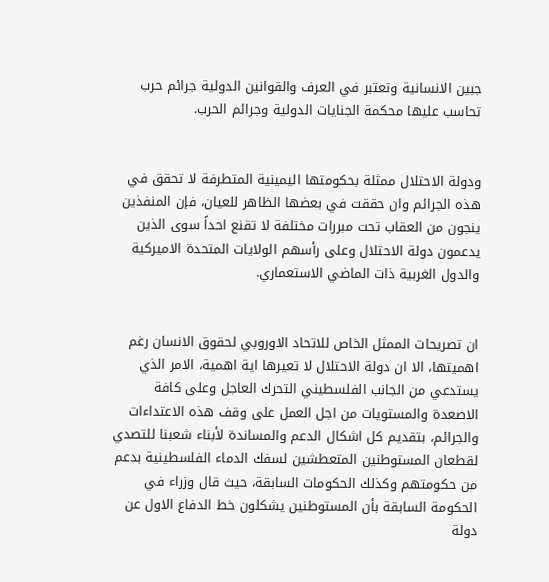جبين الانسانية وتعتبر في العرف والقوانين الدولية جرائم حرب تحاسب عليها محكمة الجنايات الدولية وجرائم الحرب.


ودولة الاحتلال ممثلة بحكومتها اليمينية المتطرفة لا تحقق في هذه الجرائم وان حققت في بعضها الظاهر للعيان، فإن المنفذين ينجون من العقاب تحت مبررات مختلفة لا تقنع احداً سوى الذين يدعمون دولة الاحتلال وعلى رأسهم الولايات المتحدة الاميركية والدول الغربية ذات الماضي الاستعماري.


ان تصريحات الممثل الخاص للاتحاد الاوروبي لحقوق الانسان رغم اهميتها، الا ان دولة الاحتلال لا تعيرها اية اهمية، الامر الذي يستدعي من الجانب الفلسطيني التحرك العاجل وعلى كافة الاصعدة والمستويات من اجل العمل على وقف هذه الاعتداءات والجرائم، بتقديم كل اشكال الدعم والمساندة لأبناء شعبنا للتصدي لقطعان المستوطنين المتعطشين لسفك الدماء الفلسطينية بدعم من حكومتهم وكذلك الحكومات السابقة، حيث قال وزراء في الحكومة السابقة بأن المستوطنين يشكلون خط الدفاع الاول عن دولة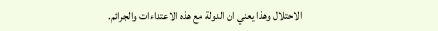الاحتلال وهذا يعني ان الدولة مع هذه الاعتداءات والجرائم.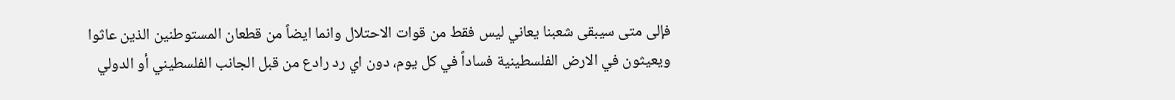فإلى متى سيبقى شعبنا يعاني ليس فقط من قوات الاحتلال وانما ايضاً من قطعان المستوطنين الذين عاثوا ويعيثون في الارض الفلسطينية فساداً في كل يوم، دون اي رد رادع من قبل الجانب الفلسطيني أو الدولي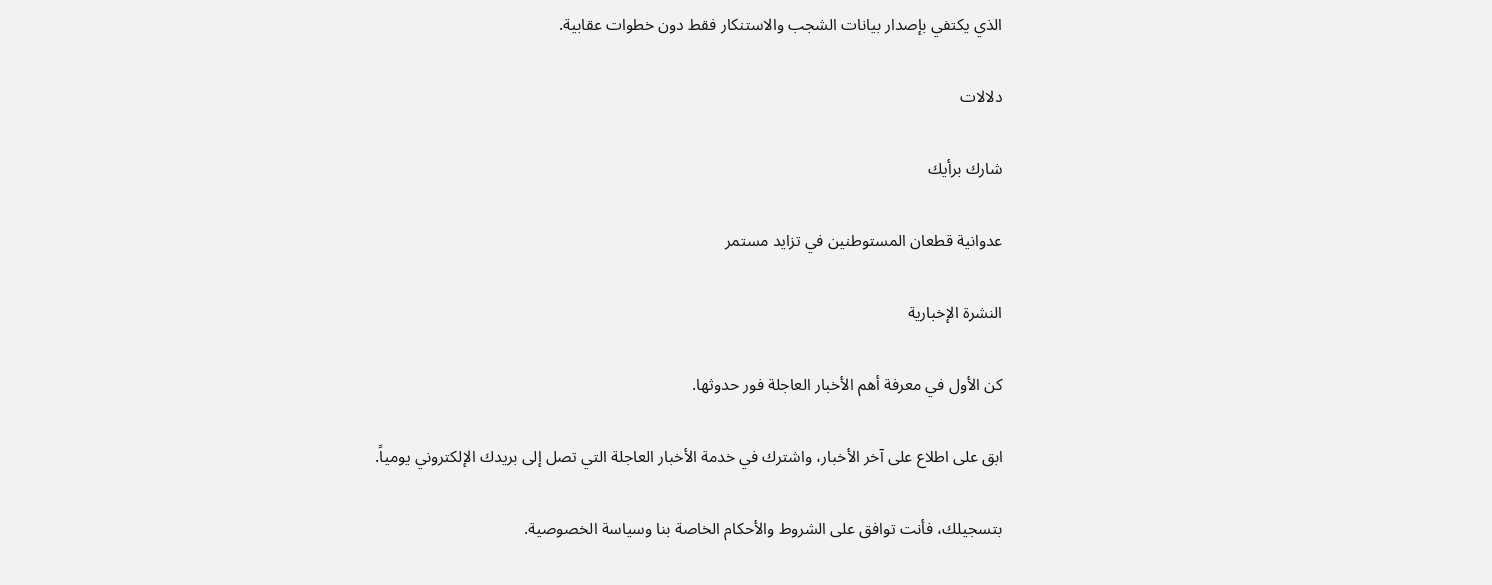الذي يكتفي بإصدار بيانات الشجب والاستنكار فقط دون خطوات عقابية.

دلالات

شارك برأيك

عدوانية قطعان المستوطنين في تزايد مستمر

النشرة الإخبارية

كن الأول في معرفة أهم الأخبار العاجلة فور حدوثها.

ابق على اطلاع على آخر الأخبار، واشترك في خدمة الأخبار العاجلة التي تصل إلى بريدك الإلكتروني يومياً.

بتسجيلك، فأنت توافق على الشروط والأحكام الخاصة بنا وسياسة الخصوصية.